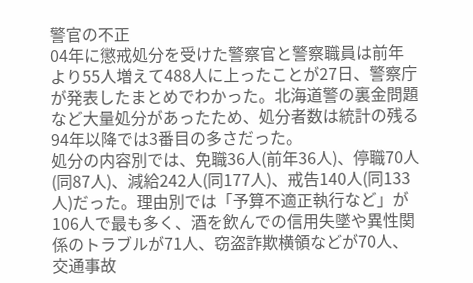警官の不正
04年に懲戒処分を受けた警察官と警察職員は前年より55人増えて488人に上ったことが27日、警察庁が発表したまとめでわかった。北海道警の裏金問題など大量処分があったため、処分者数は統計の残る94年以降では3番目の多さだった。
処分の内容別では、免職36人(前年36人)、停職70人(同87人)、減給242人(同177人)、戒告140人(同133人)だった。理由別では「予算不適正執行など」が106人で最も多く、酒を飲んでの信用失墜や異性関係のトラブルが71人、窃盗詐欺横領などが70人、交通事故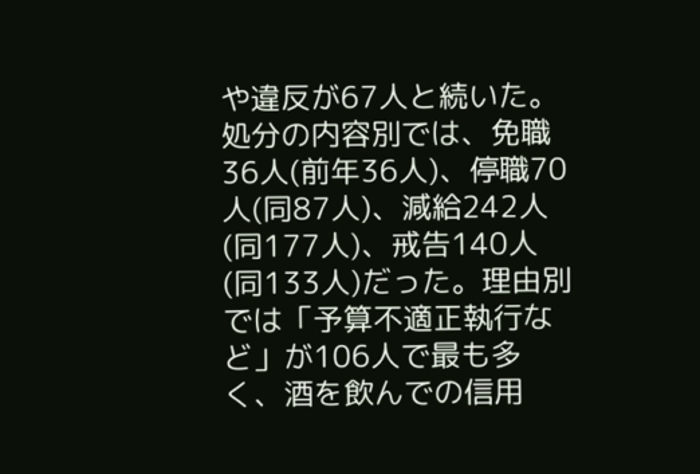や違反が67人と続いた。
処分の内容別では、免職36人(前年36人)、停職70人(同87人)、減給242人(同177人)、戒告140人(同133人)だった。理由別では「予算不適正執行など」が106人で最も多く、酒を飲んでの信用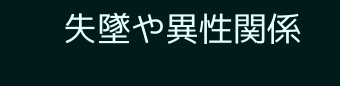失墜や異性関係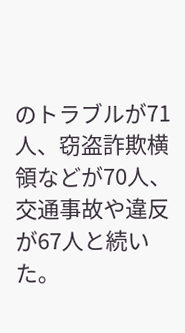のトラブルが71人、窃盗詐欺横領などが70人、交通事故や違反が67人と続いた。